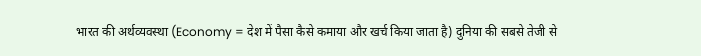भारत की अर्थव्यवस्था (Economy = देश में पैसा कैसे कमाया और खर्च किया जाता है) दुनिया की सबसे तेजी से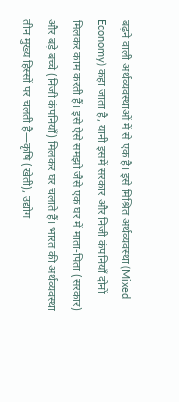बढ़ने वाली अर्थव्यवस्थाओं में से एक है। इसे मिश्रित अर्थव्यवस्था (Mixed Economy) कहा जाता है, यानी इसमें सरकार और निजी कंपनियाँ दोनों मिलकर काम करती हैं। इसे ऐसे समझो जैसे एक घर में माता-पिता (सरकार) और बड़े बच्चे (निजी कंपनियाँ) मिलकर घर चलाते हैं। भारत की अर्थव्यवस्था तीन मुख्य हिस्सों पर चलती है—कृषि (खेती), उद्योग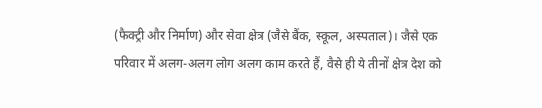(फैक्ट्री और निर्माण) और सेवा क्षेत्र (जैसे बैंक, स्कूल, अस्पताल)। जैसे एक परिवार में अलग-अलग लोग अलग काम करते हैं, वैसे ही ये तीनों क्षेत्र देश को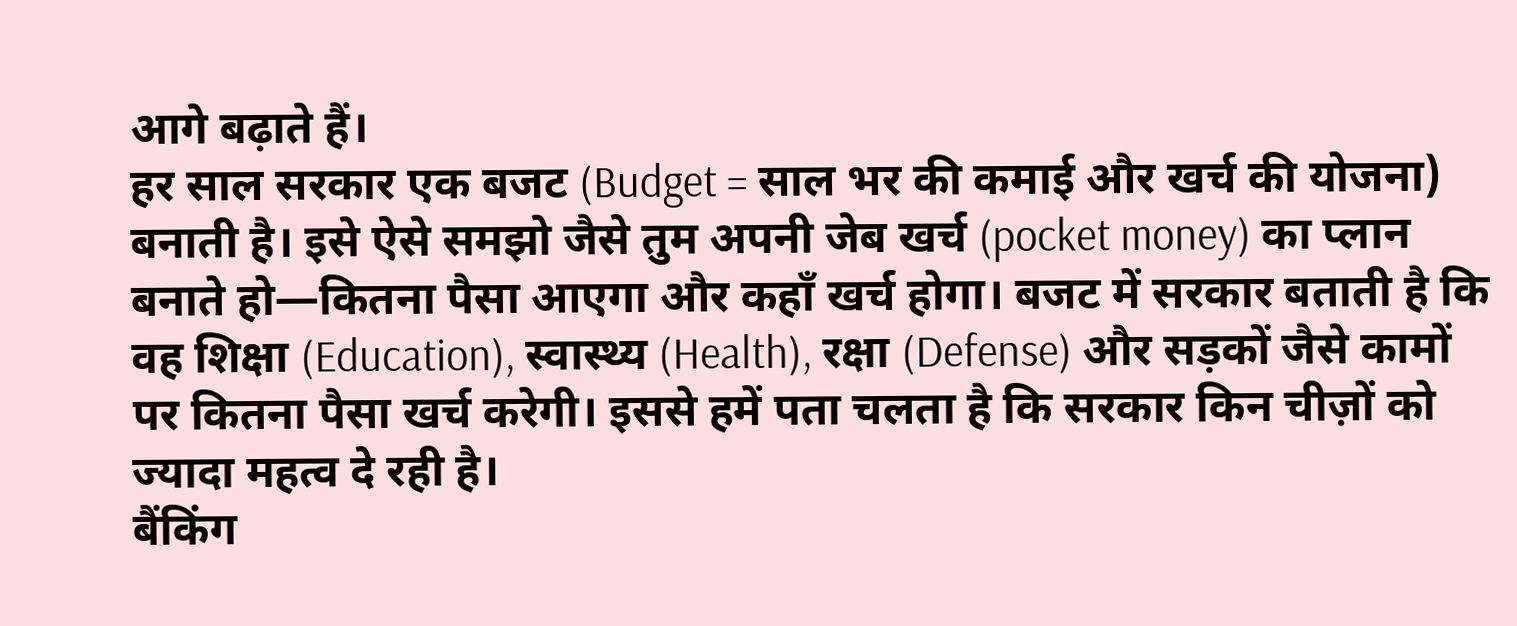आगे बढ़ाते हैं।
हर साल सरकार एक बजट (Budget = साल भर की कमाई और खर्च की योजना) बनाती है। इसे ऐसे समझो जैसे तुम अपनी जेब खर्च (pocket money) का प्लान बनाते हो—कितना पैसा आएगा और कहाँ खर्च होगा। बजट में सरकार बताती है कि वह शिक्षा (Education), स्वास्थ्य (Health), रक्षा (Defense) और सड़कों जैसे कामों पर कितना पैसा खर्च करेगी। इससे हमें पता चलता है कि सरकार किन चीज़ों को ज्यादा महत्व दे रही है।
बैंकिंग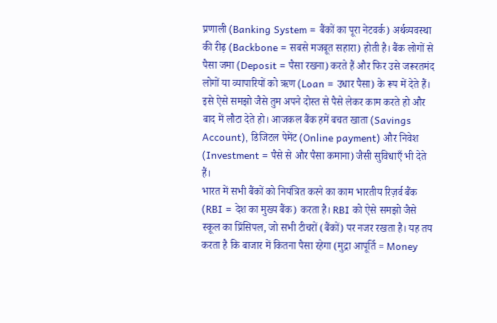प्रणाली (Banking System = बैंकों का पूरा नेटवर्क) अर्थव्यवस्था की रीढ़ (Backbone = सबसे मजबूत सहारा) होती है। बैंक लोगों से पैसा जमा (Deposit = पैसा रखना) करते हैं और फिर उसे जरूरतमंद लोगों या व्यापारियों को ऋण (Loan = उधार पैसा) के रूप में देते हैं। इसे ऐसे समझो जैसे तुम अपने दोस्त से पैसे लेकर काम करते हो और बाद में लौटा देते हो। आजकल बैंक हमें बचत खाता (Savings Account), डिजिटल पेमेंट (Online payment) और निवेश (Investment = पैसे से और पैसा कमाना) जैसी सुविधाएँ भी देते हैं।
भारत में सभी बैंकों को नियंत्रित करने का काम भारतीय रिज़र्व बैंक (RBI = देश का मुख्य बैंक) करता है। RBI को ऐसे समझो जैसे स्कूल का प्रिंसिपल, जो सभी टीचरों (बैंकों) पर नजर रखता है। यह तय करता है कि बाजार में कितना पैसा रहेगा (मुद्रा आपूर्ति = Money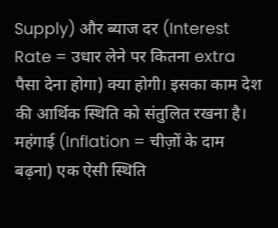Supply) और ब्याज दर (Interest Rate = उधार लेने पर कितना extra पैसा देना होगा) क्या होगी। इसका काम देश की आर्थिक स्थिति को संतुलित रखना है।
महंगाई (Inflation = चीज़ों के दाम बढ़ना) एक ऐसी स्थिति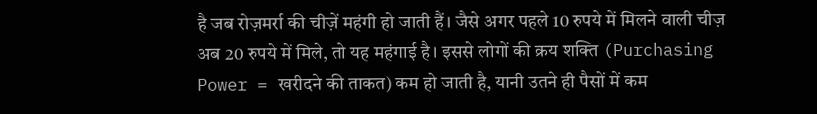है जब रोज़मर्रा की चीज़ें महंगी हो जाती हैं। जैसे अगर पहले 10 रुपये में मिलने वाली चीज़ अब 20 रुपये में मिले, तो यह महंगाई है। इससे लोगों की क्रय शक्ति (Purchasing Power = खरीदने की ताकत) कम हो जाती है, यानी उतने ही पैसों में कम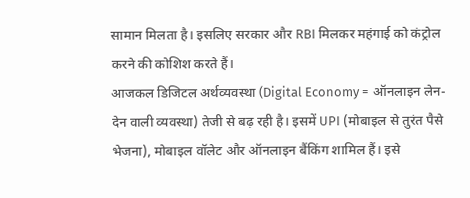सामान मिलता है। इसलिए सरकार और RBI मिलकर महंगाई को कंट्रोल करने की कोशिश करते हैं।
आजकल डिजिटल अर्थव्यवस्था (Digital Economy = ऑनलाइन लेन-देन वाली व्यवस्था) तेजी से बढ़ रही है। इसमें UPI (मोबाइल से तुरंत पैसे भेजना), मोबाइल वॉलेट और ऑनलाइन बैंकिंग शामिल हैं। इसे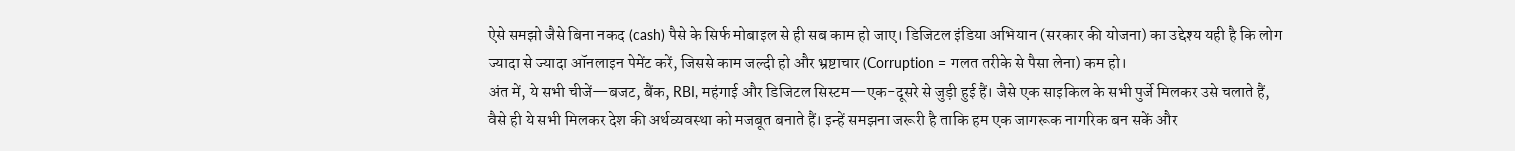ऐसे समझो जैसे बिना नकद (cash) पैसे के सिर्फ मोबाइल से ही सब काम हो जाए। डिजिटल इंडिया अभियान (सरकार की योजना) का उद्देश्य यही है कि लोग ज्यादा से ज्यादा ऑनलाइन पेमेंट करें, जिससे काम जल्दी हो और भ्रष्टाचार (Corruption = गलत तरीके से पैसा लेना) कम हो।
अंत में, ये सभी चीजें—बजट, बैंक, RBI, महंगाई और डिजिटल सिस्टम—एक-दूसरे से जुड़ी हुई हैं। जैसे एक साइकिल के सभी पुर्जे मिलकर उसे चलाते हैं, वैसे ही ये सभी मिलकर देश की अर्थव्यवस्था को मजबूत बनाते हैं। इन्हें समझना जरूरी है ताकि हम एक जागरूक नागरिक बन सकें और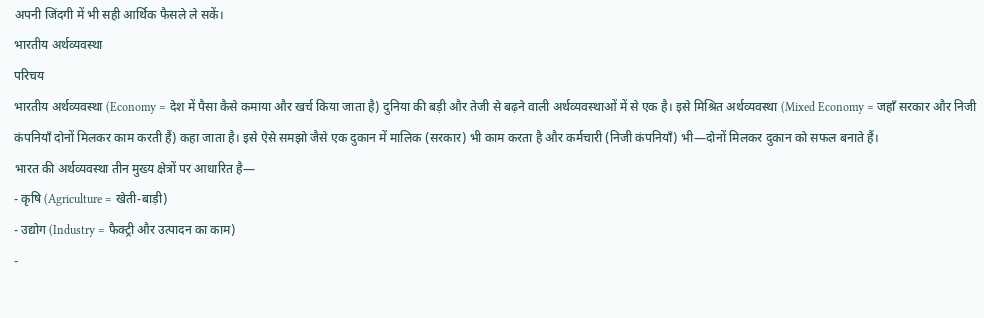अपनी जिंदगी में भी सही आर्थिक फैसले ले सकें।
भारतीय अर्थव्यवस्था
परिचय
भारतीय अर्थव्यवस्था (Economy = देश में पैसा कैसे कमाया और खर्च किया जाता है) दुनिया की बड़ी और तेजी से बढ़ने वाली अर्थव्यवस्थाओं में से एक है। इसे मिश्रित अर्थव्यवस्था (Mixed Economy = जहाँ सरकार और निजी कंपनियाँ दोनों मिलकर काम करती हैं) कहा जाता है। इसे ऐसे समझो जैसे एक दुकान में मालिक (सरकार) भी काम करता है और कर्मचारी (निजी कंपनियाँ) भी—दोनों मिलकर दुकान को सफल बनाते हैं।
भारत की अर्थव्यवस्था तीन मुख्य क्षेत्रों पर आधारित है—
- कृषि (Agriculture = खेती-बाड़ी)
- उद्योग (Industry = फैक्ट्री और उत्पादन का काम)
-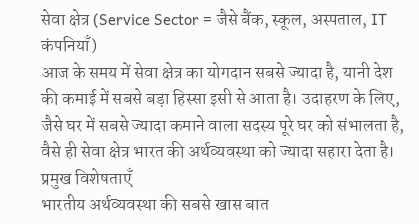सेवा क्षेत्र (Service Sector = जैसे बैंक, स्कूल, अस्पताल, IT कंपनियाँ)
आज के समय में सेवा क्षेत्र का योगदान सबसे ज्यादा है, यानी देश की कमाई में सबसे बड़ा हिस्सा इसी से आता है। उदाहरण के लिए, जैसे घर में सबसे ज्यादा कमाने वाला सदस्य पूरे घर को संभालता है, वैसे ही सेवा क्षेत्र भारत की अर्थव्यवस्था को ज्यादा सहारा देता है।
प्रमुख विशेषताएँ
भारतीय अर्थव्यवस्था की सबसे खास बात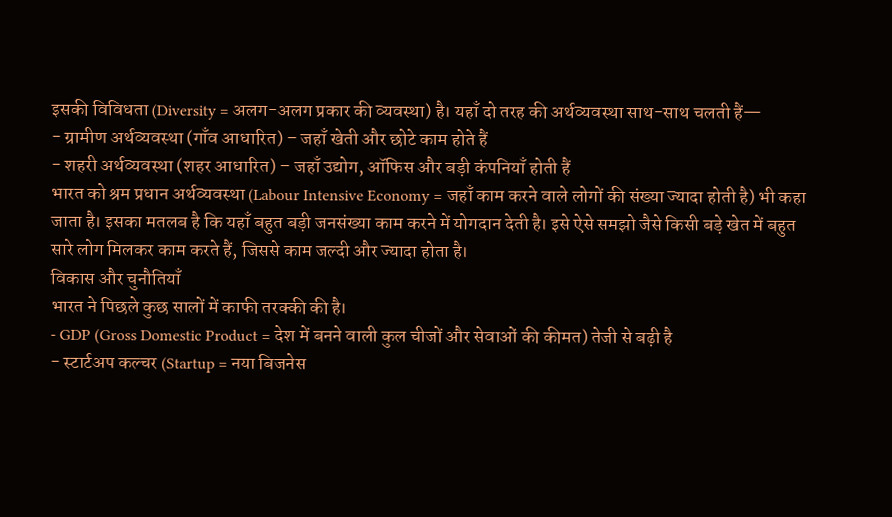इसकी विविधता (Diversity = अलग-अलग प्रकार की व्यवस्था) है। यहाँ दो तरह की अर्थव्यवस्था साथ-साथ चलती हैं—
- ग्रामीण अर्थव्यवस्था (गाँव आधारित) – जहाँ खेती और छोटे काम होते हैं
- शहरी अर्थव्यवस्था (शहर आधारित) – जहाँ उद्योग, ऑफिस और बड़ी कंपनियाँ होती हैं
भारत को श्रम प्रधान अर्थव्यवस्था (Labour Intensive Economy = जहाँ काम करने वाले लोगों की संख्या ज्यादा होती है) भी कहा जाता है। इसका मतलब है कि यहाँ बहुत बड़ी जनसंख्या काम करने में योगदान देती है। इसे ऐसे समझो जैसे किसी बड़े खेत में बहुत सारे लोग मिलकर काम करते हैं, जिससे काम जल्दी और ज्यादा होता है।
विकास और चुनौतियाँ
भारत ने पिछले कुछ सालों में काफी तरक्की की है।
- GDP (Gross Domestic Product = देश में बनने वाली कुल चीजों और सेवाओं की कीमत) तेजी से बढ़ी है
- स्टार्टअप कल्चर (Startup = नया बिजनेस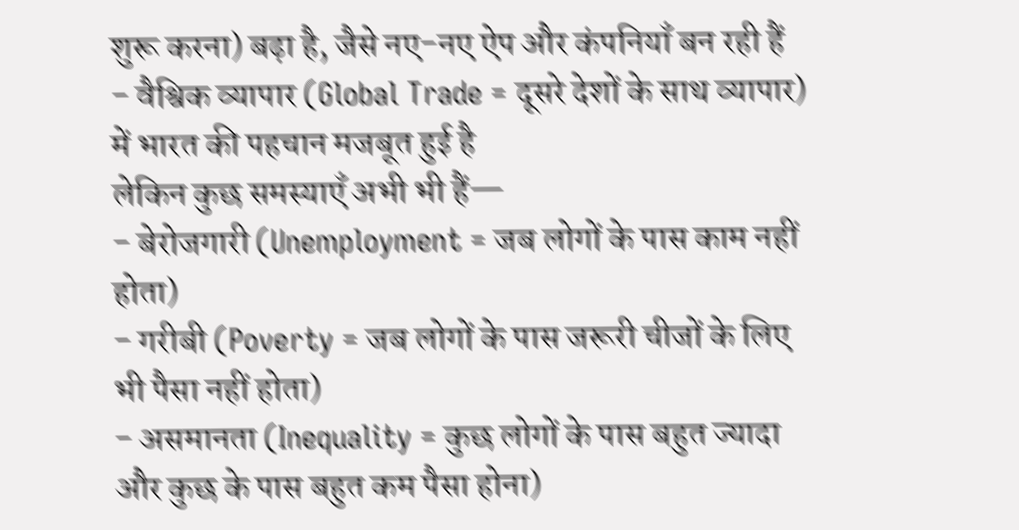शुरू करना) बढ़ा है, जैसे नए-नए ऐप और कंपनियाँ बन रही हैं
- वैश्विक व्यापार (Global Trade = दूसरे देशों के साथ व्यापार) में भारत की पहचान मजबूत हुई है
लेकिन कुछ समस्याएँ अभी भी हैं—
- बेरोजगारी (Unemployment = जब लोगों के पास काम नहीं होता)
- गरीबी (Poverty = जब लोगों के पास जरूरी चीजों के लिए भी पैसा नहीं होता)
- असमानता (Inequality = कुछ लोगों के पास बहुत ज्यादा और कुछ के पास बहुत कम पैसा होना)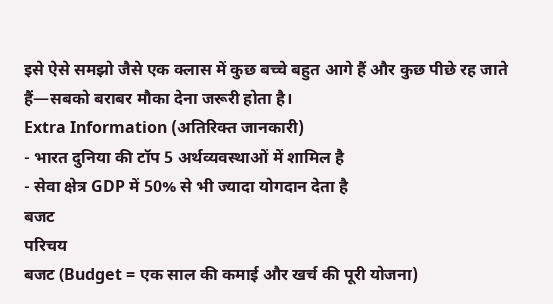इसे ऐसे समझो जैसे एक क्लास में कुछ बच्चे बहुत आगे हैं और कुछ पीछे रह जाते हैं—सबको बराबर मौका देना जरूरी होता है।
Extra Information (अतिरिक्त जानकारी)
- भारत दुनिया की टॉप 5 अर्थव्यवस्थाओं में शामिल है
- सेवा क्षेत्र GDP में 50% से भी ज्यादा योगदान देता है
बजट
परिचय
बजट (Budget = एक साल की कमाई और खर्च की पूरी योजना)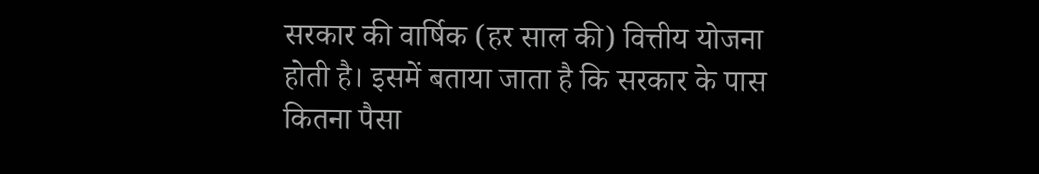सरकार की वार्षिक (हर साल की) वित्तीय योजना होती है। इसमें बताया जाता है कि सरकार के पास कितना पैसा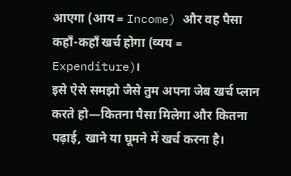आएगा (आय = Income) और वह पैसा कहाँ-कहाँ खर्च होगा (व्यय = Expenditure)।
इसे ऐसे समझो जैसे तुम अपना जेब खर्च प्लान करते हो—कितना पैसा मिलेगा और कितना पढ़ाई, खाने या घूमने में खर्च करना है।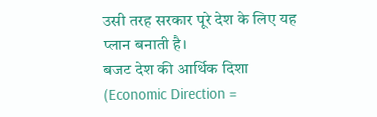उसी तरह सरकार पूरे देश के लिए यह प्लान बनाती है।
बजट देश की आर्थिक दिशा (Economic Direction =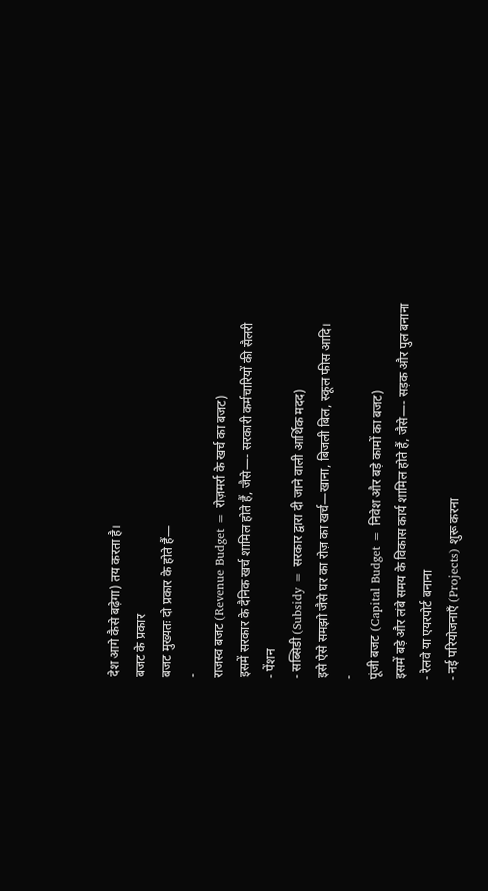देश आगे कैसे बढ़ेगा) तय करता है।
बजट के प्रकार
बजट मुख्यतः दो प्रकार के होते हैं—
-
राजस्व बजट (Revenue Budget = रोज़मर्रा के खर्च का बजट)
इसमें सरकार के दैनिक खर्च शामिल होते हैं, जैसे—- सरकारी कर्मचारियों की सैलरी
- पेंशन
- सब्सिडी (Subsidy = सरकार द्वारा दी जाने वाली आर्थिक मदद)
इसे ऐसे समझो जैसे घर का रोज़ का खर्च—खाना, बिजली बिल, स्कूल फीस आदि।
-
पूंजी बजट (Capital Budget = निवेश और बड़े कामों का बजट)
इसमें बड़े और लंबे समय के विकास कार्य शामिल होते हैं, जैसे—- सड़क और पुल बनाना
- रेलवे या एयरपोर्ट बनाना
- नई परियोजनाएँ (Projects) शुरू करना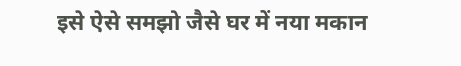इसे ऐसे समझो जैसे घर में नया मकान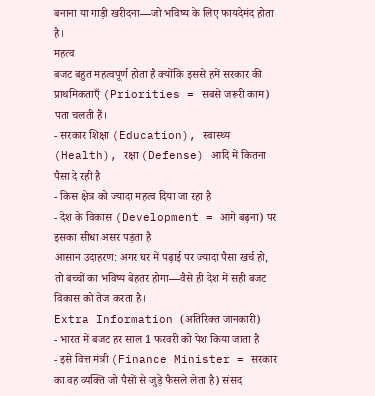बनाना या गाड़ी खरीदना—जो भविष्य के लिए फायदेमंद होता है।
महत्व
बजट बहुत महत्वपूर्ण होता है क्योंकि इससे हमें सरकार की प्राथमिकताएँ (Priorities = सबसे जरूरी काम) पता चलती हैं।
- सरकार शिक्षा (Education), स्वास्थ्य (Health), रक्षा (Defense) आदि में कितना पैसा दे रही है
- किस क्षेत्र को ज्यादा महत्व दिया जा रहा है
- देश के विकास (Development = आगे बढ़ना) पर इसका सीधा असर पड़ता है
आसान उदाहरण: अगर घर में पढ़ाई पर ज्यादा पैसा खर्च हो, तो बच्चों का भविष्य बेहतर होगा—वैसे ही देश में सही बजट विकास को तेज करता है।
Extra Information (अतिरिक्त जानकारी)
- भारत में बजट हर साल 1 फरवरी को पेश किया जाता है
- इसे वित्त मंत्री (Finance Minister = सरकार का वह व्यक्ति जो पैसों से जुड़े फैसले लेता है) संसद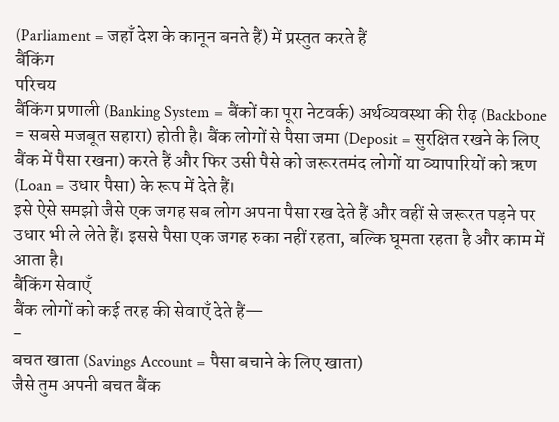(Parliament = जहाँ देश के कानून बनते हैं) में प्रस्तुत करते हैं
बैंकिंग
परिचय
बैंकिंग प्रणाली (Banking System = बैंकों का पूरा नेटवर्क) अर्थव्यवस्था की रीढ़ (Backbone = सबसे मजबूत सहारा) होती है। बैंक लोगों से पैसा जमा (Deposit = सुरक्षित रखने के लिए बैंक में पैसा रखना) करते हैं और फिर उसी पैसे को जरूरतमंद लोगों या व्यापारियों को ऋण (Loan = उधार पैसा) के रूप में देते हैं।
इसे ऐसे समझो जैसे एक जगह सब लोग अपना पैसा रख देते हैं और वहीं से जरूरत पड़ने पर उधार भी ले लेते हैं। इससे पैसा एक जगह रुका नहीं रहता, बल्कि घूमता रहता है और काम में आता है।
बैंकिंग सेवाएँ
बैंक लोगों को कई तरह की सेवाएँ देते हैं—
-
बचत खाता (Savings Account = पैसा बचाने के लिए खाता)
जैसे तुम अपनी बचत बैंक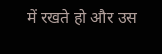में रखते हो और उस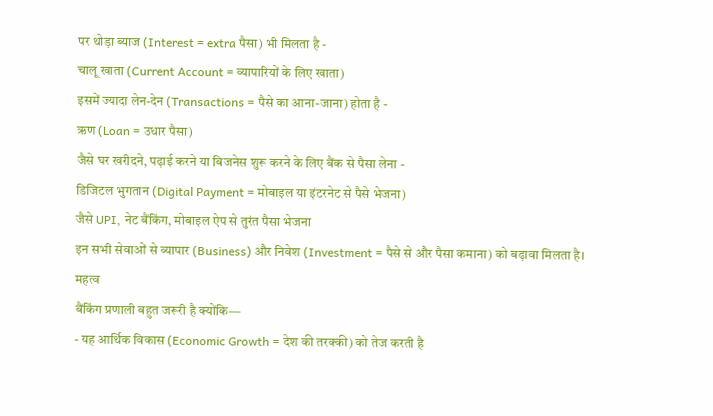पर थोड़ा ब्याज (Interest = extra पैसा) भी मिलता है -
चालू खाता (Current Account = व्यापारियों के लिए खाता)
इसमें ज्यादा लेन-देन (Transactions = पैसे का आना-जाना) होता है -
ऋण (Loan = उधार पैसा)
जैसे घर खरीदने, पढ़ाई करने या बिजनेस शुरू करने के लिए बैंक से पैसा लेना -
डिजिटल भुगतान (Digital Payment = मोबाइल या इंटरनेट से पैसे भेजना)
जैसे UPI, नेट बैंकिंग, मोबाइल ऐप से तुरंत पैसा भेजना
इन सभी सेवाओं से व्यापार (Business) और निवेश (Investment = पैसे से और पैसा कमाना) को बढ़ावा मिलता है।
महत्व
बैंकिंग प्रणाली बहुत जरूरी है क्योंकि—
- यह आर्थिक विकास (Economic Growth = देश की तरक्की) को तेज करती है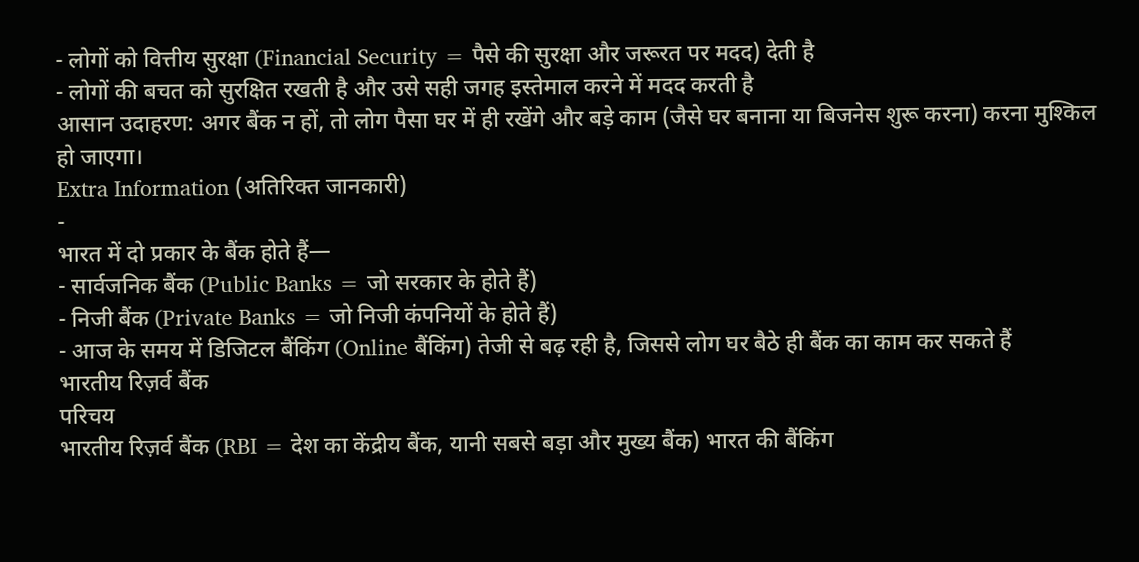- लोगों को वित्तीय सुरक्षा (Financial Security = पैसे की सुरक्षा और जरूरत पर मदद) देती है
- लोगों की बचत को सुरक्षित रखती है और उसे सही जगह इस्तेमाल करने में मदद करती है
आसान उदाहरण: अगर बैंक न हों, तो लोग पैसा घर में ही रखेंगे और बड़े काम (जैसे घर बनाना या बिजनेस शुरू करना) करना मुश्किल हो जाएगा।
Extra Information (अतिरिक्त जानकारी)
-
भारत में दो प्रकार के बैंक होते हैं—
- सार्वजनिक बैंक (Public Banks = जो सरकार के होते हैं)
- निजी बैंक (Private Banks = जो निजी कंपनियों के होते हैं)
- आज के समय में डिजिटल बैंकिंग (Online बैंकिंग) तेजी से बढ़ रही है, जिससे लोग घर बैठे ही बैंक का काम कर सकते हैं
भारतीय रिज़र्व बैंक
परिचय
भारतीय रिज़र्व बैंक (RBI = देश का केंद्रीय बैंक, यानी सबसे बड़ा और मुख्य बैंक) भारत की बैंकिंग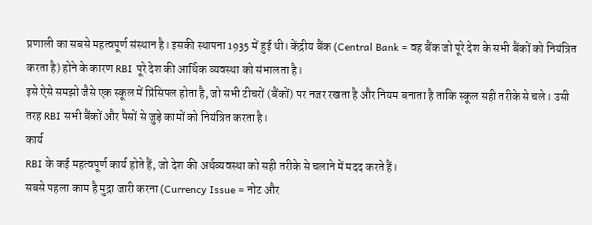प्रणाली का सबसे महत्वपूर्ण संस्थान है। इसकी स्थापना 1935 में हुई थी। केंद्रीय बैंक (Central Bank = वह बैंक जो पूरे देश के सभी बैंकों को नियंत्रित करता है) होने के कारण RBI पूरे देश की आर्थिक व्यवस्था को संभालता है।
इसे ऐसे समझो जैसे एक स्कूल में प्रिंसिपल होता है, जो सभी टीचरों (बैंकों) पर नजर रखता है और नियम बनाता है ताकि स्कूल सही तरीके से चले। उसी तरह RBI सभी बैंकों और पैसों से जुड़े कामों को नियंत्रित करता है।
कार्य
RBI के कई महत्वपूर्ण कार्य होते हैं, जो देश की अर्थव्यवस्था को सही तरीके से चलाने में मदद करते हैं।
सबसे पहला काम है मुद्रा जारी करना (Currency Issue = नोट और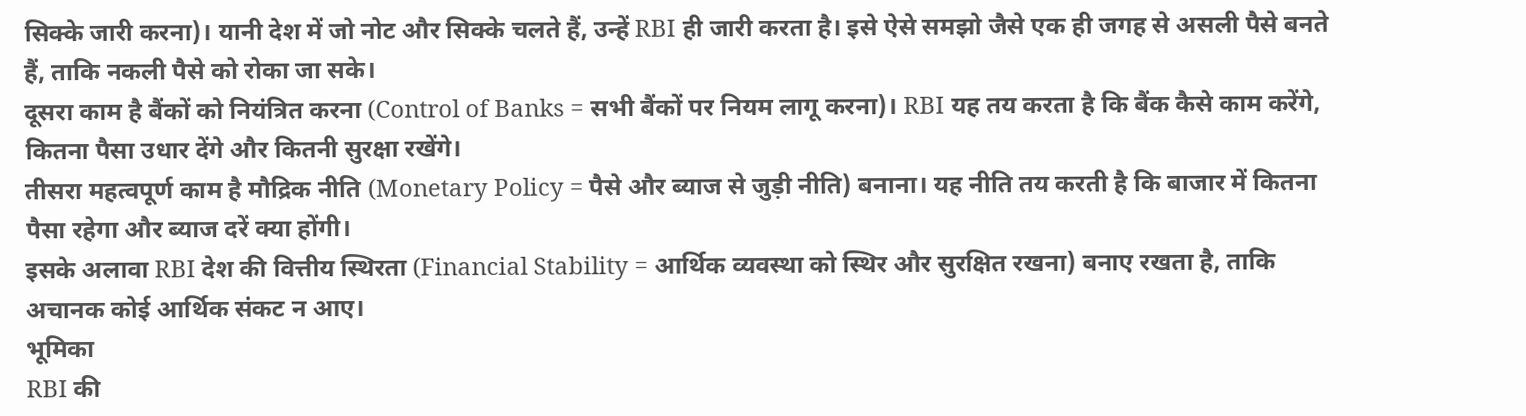सिक्के जारी करना)। यानी देश में जो नोट और सिक्के चलते हैं, उन्हें RBI ही जारी करता है। इसे ऐसे समझो जैसे एक ही जगह से असली पैसे बनते हैं, ताकि नकली पैसे को रोका जा सके।
दूसरा काम है बैंकों को नियंत्रित करना (Control of Banks = सभी बैंकों पर नियम लागू करना)। RBI यह तय करता है कि बैंक कैसे काम करेंगे, कितना पैसा उधार देंगे और कितनी सुरक्षा रखेंगे।
तीसरा महत्वपूर्ण काम है मौद्रिक नीति (Monetary Policy = पैसे और ब्याज से जुड़ी नीति) बनाना। यह नीति तय करती है कि बाजार में कितना पैसा रहेगा और ब्याज दरें क्या होंगी।
इसके अलावा RBI देश की वित्तीय स्थिरता (Financial Stability = आर्थिक व्यवस्था को स्थिर और सुरक्षित रखना) बनाए रखता है, ताकि अचानक कोई आर्थिक संकट न आए।
भूमिका
RBI की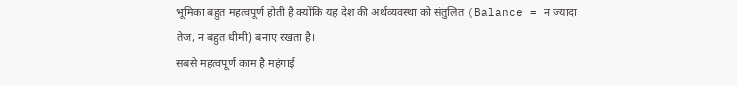भूमिका बहुत महत्वपूर्ण होती है क्योंकि यह देश की अर्थव्यवस्था को संतुलित (Balance = न ज्यादा तेज, न बहुत धीमी) बनाए रखता है।
सबसे महत्वपूर्ण काम है महंगाई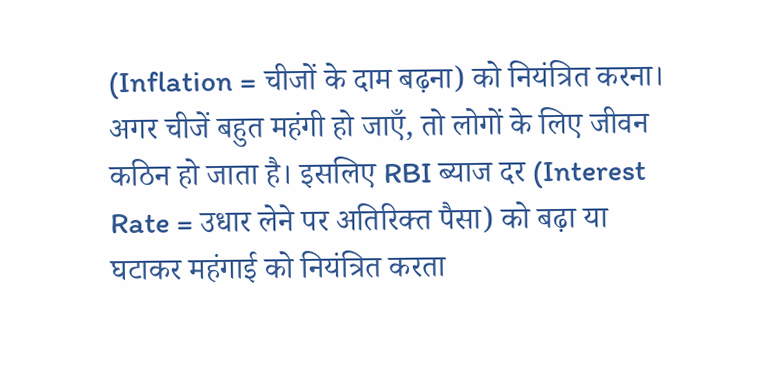(Inflation = चीजों के दाम बढ़ना) को नियंत्रित करना। अगर चीजें बहुत महंगी हो जाएँ, तो लोगों के लिए जीवन कठिन हो जाता है। इसलिए RBI ब्याज दर (Interest Rate = उधार लेने पर अतिरिक्त पैसा) को बढ़ा या घटाकर महंगाई को नियंत्रित करता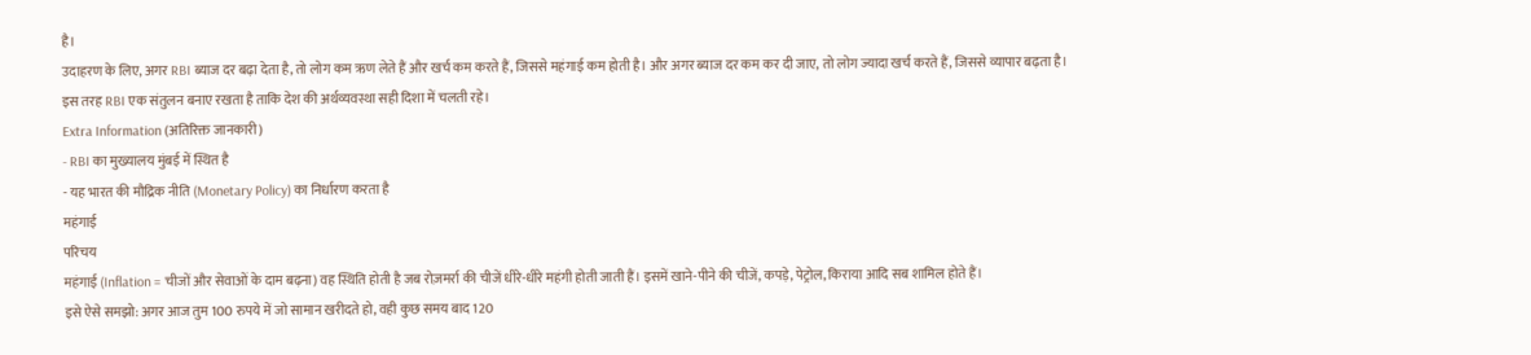है।
उदाहरण के लिए, अगर RBI ब्याज दर बढ़ा देता है, तो लोग कम ऋण लेते हैं और खर्च कम करते हैं, जिससे महंगाई कम होती है। और अगर ब्याज दर कम कर दी जाए, तो लोग ज्यादा खर्च करते हैं, जिससे व्यापार बढ़ता है।
इस तरह RBI एक संतुलन बनाए रखता है ताकि देश की अर्थव्यवस्था सही दिशा में चलती रहे।
Extra Information (अतिरिक्त जानकारी)
- RBI का मुख्यालय मुंबई में स्थित है
- यह भारत की मौद्रिक नीति (Monetary Policy) का निर्धारण करता है
महंगाई
परिचय
महंगाई (Inflation = चीजों और सेवाओं के दाम बढ़ना) वह स्थिति होती है जब रोज़मर्रा की चीजें धीरे-धीरे महंगी होती जाती हैं। इसमें खाने-पीने की चीजें, कपड़े, पेट्रोल, किराया आदि सब शामिल होते हैं।
इसे ऐसे समझो: अगर आज तुम 100 रुपये में जो सामान खरीदते हो, वही कुछ समय बाद 120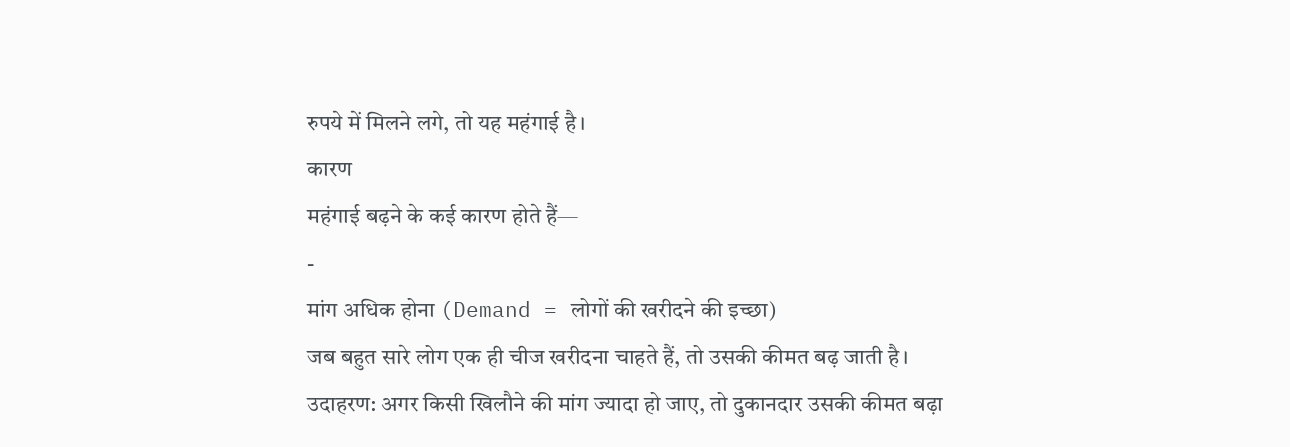रुपये में मिलने लगे, तो यह महंगाई है।
कारण
महंगाई बढ़ने के कई कारण होते हैं—
-
मांग अधिक होना (Demand = लोगों की खरीदने की इच्छा)
जब बहुत सारे लोग एक ही चीज खरीदना चाहते हैं, तो उसकी कीमत बढ़ जाती है।
उदाहरण: अगर किसी खिलौने की मांग ज्यादा हो जाए, तो दुकानदार उसकी कीमत बढ़ा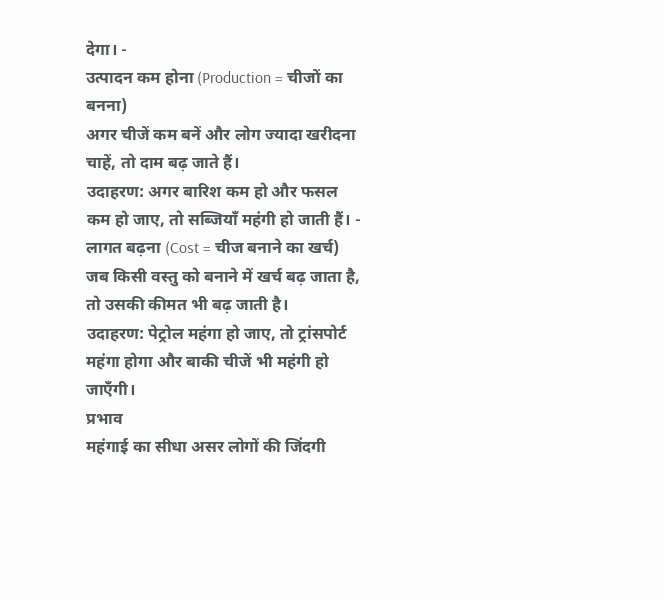देगा। -
उत्पादन कम होना (Production = चीजों का बनना)
अगर चीजें कम बनें और लोग ज्यादा खरीदना चाहें, तो दाम बढ़ जाते हैं।
उदाहरण: अगर बारिश कम हो और फसल कम हो जाए, तो सब्जियाँ महंगी हो जाती हैं। -
लागत बढ़ना (Cost = चीज बनाने का खर्च)
जब किसी वस्तु को बनाने में खर्च बढ़ जाता है, तो उसकी कीमत भी बढ़ जाती है।
उदाहरण: पेट्रोल महंगा हो जाए, तो ट्रांसपोर्ट महंगा होगा और बाकी चीजें भी महंगी हो जाएँगी।
प्रभाव
महंगाई का सीधा असर लोगों की जिंदगी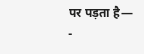पर पड़ता है—
-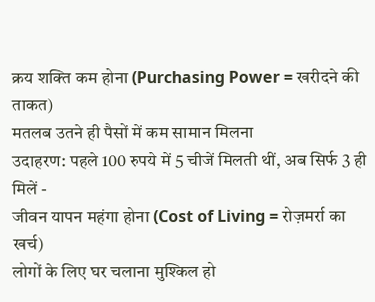क्रय शक्ति कम होना (Purchasing Power = खरीदने की ताकत)
मतलब उतने ही पैसों में कम सामान मिलना
उदाहरण: पहले 100 रुपये में 5 चीजें मिलती थीं, अब सिर्फ 3 ही मिलें -
जीवन यापन महंगा होना (Cost of Living = रोज़मर्रा का खर्च)
लोगों के लिए घर चलाना मुश्किल हो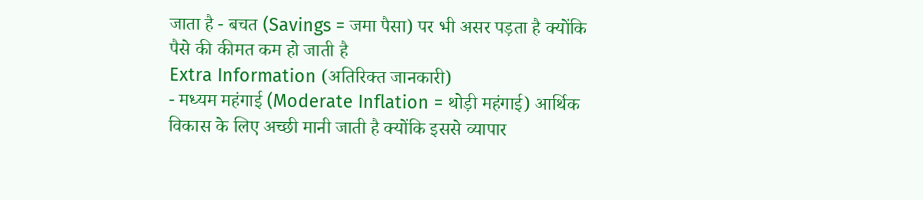जाता है - बचत (Savings = जमा पैसा) पर भी असर पड़ता है क्योंकि पैसे की कीमत कम हो जाती है
Extra Information (अतिरिक्त जानकारी)
- मध्यम महंगाई (Moderate Inflation = थोड़ी महंगाई) आर्थिक विकास के लिए अच्छी मानी जाती है क्योंकि इससे व्यापार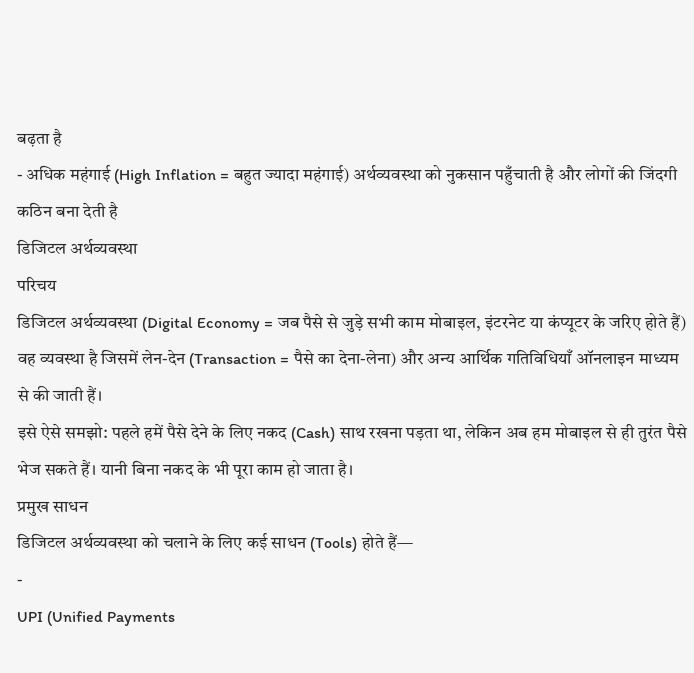बढ़ता है
- अधिक महंगाई (High Inflation = बहुत ज्यादा महंगाई) अर्थव्यवस्था को नुकसान पहुँचाती है और लोगों की जिंदगी कठिन बना देती है
डिजिटल अर्थव्यवस्था
परिचय
डिजिटल अर्थव्यवस्था (Digital Economy = जब पैसे से जुड़े सभी काम मोबाइल, इंटरनेट या कंप्यूटर के जरिए होते हैं) वह व्यवस्था है जिसमें लेन-देन (Transaction = पैसे का देना-लेना) और अन्य आर्थिक गतिविधियाँ ऑनलाइन माध्यम से की जाती हैं।
इसे ऐसे समझो: पहले हमें पैसे देने के लिए नकद (Cash) साथ रखना पड़ता था, लेकिन अब हम मोबाइल से ही तुरंत पैसे भेज सकते हैं। यानी बिना नकद के भी पूरा काम हो जाता है।
प्रमुख साधन
डिजिटल अर्थव्यवस्था को चलाने के लिए कई साधन (Tools) होते हैं—
-
UPI (Unified Payments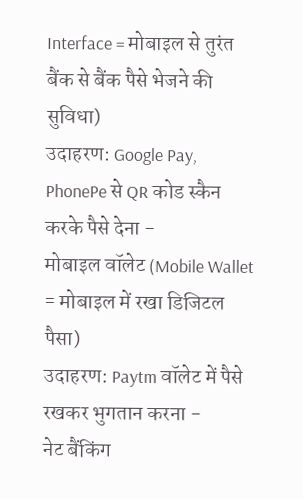Interface = मोबाइल से तुरंत बैंक से बैंक पैसे भेजने की सुविधा)
उदाहरण: Google Pay, PhonePe से QR कोड स्कैन करके पैसे देना -
मोबाइल वॉलेट (Mobile Wallet = मोबाइल में रखा डिजिटल पैसा)
उदाहरण: Paytm वॉलेट में पैसे रखकर भुगतान करना -
नेट बैंकिंग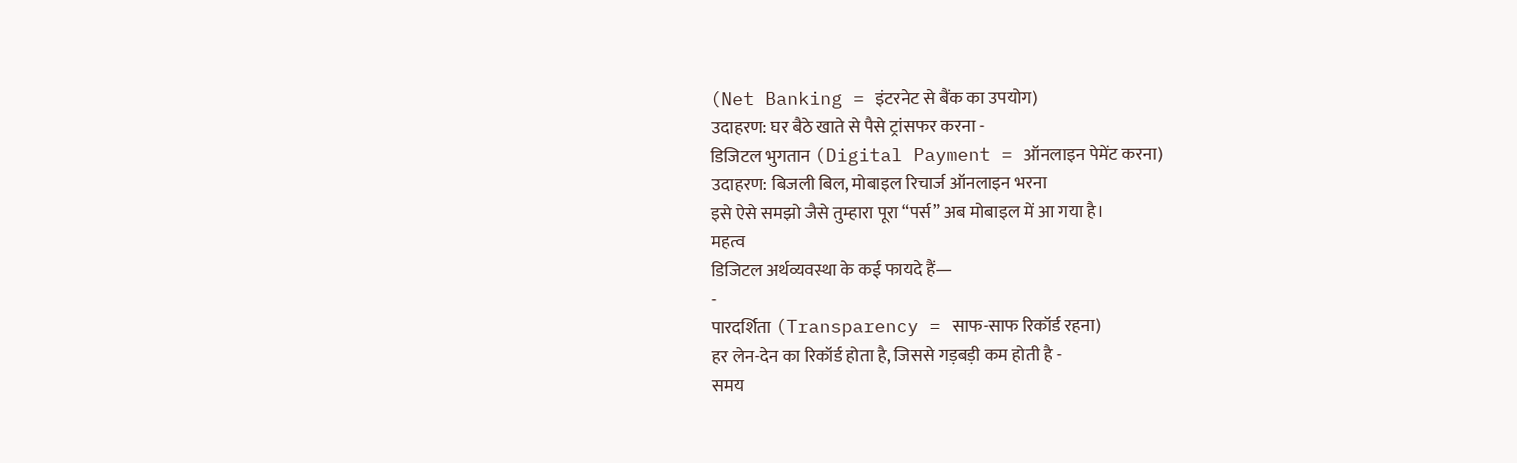(Net Banking = इंटरनेट से बैंक का उपयोग)
उदाहरण: घर बैठे खाते से पैसे ट्रांसफर करना -
डिजिटल भुगतान (Digital Payment = ऑनलाइन पेमेंट करना)
उदाहरण: बिजली बिल, मोबाइल रिचार्ज ऑनलाइन भरना
इसे ऐसे समझो जैसे तुम्हारा पूरा “पर्स” अब मोबाइल में आ गया है।
महत्व
डिजिटल अर्थव्यवस्था के कई फायदे हैं—
-
पारदर्शिता (Transparency = साफ-साफ रिकॉर्ड रहना)
हर लेन-देन का रिकॉर्ड होता है, जिससे गड़बड़ी कम होती है -
समय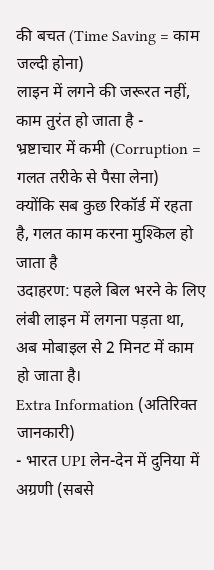की बचत (Time Saving = काम जल्दी होना)
लाइन में लगने की जरूरत नहीं, काम तुरंत हो जाता है -
भ्रष्टाचार में कमी (Corruption = गलत तरीके से पैसा लेना)
क्योंकि सब कुछ रिकॉर्ड में रहता है, गलत काम करना मुश्किल हो जाता है
उदाहरण: पहले बिल भरने के लिए लंबी लाइन में लगना पड़ता था, अब मोबाइल से 2 मिनट में काम हो जाता है।
Extra Information (अतिरिक्त जानकारी)
- भारत UPI लेन-देन में दुनिया में अग्रणी (सबसे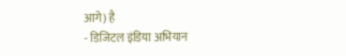आगे) है
- डिजिटल इंडिया अभियान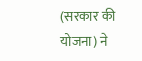(सरकार की योजना) ने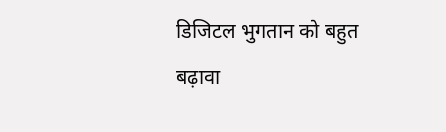डिजिटल भुगतान को बहुत बढ़ावा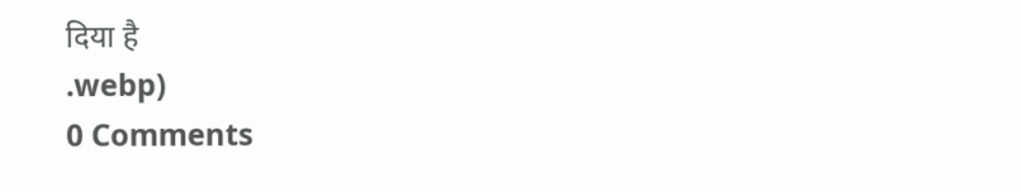दिया है
.webp)
0 Comments